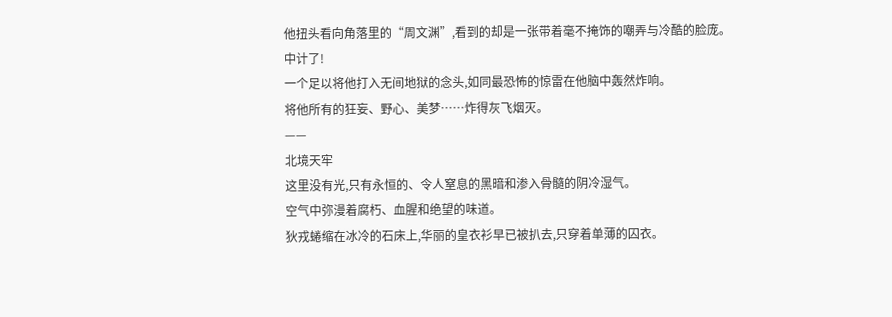他扭头看向角落里的“周文渊”,看到的却是一张带着毫不掩饰的嘲弄与冷酷的脸庞。
中计了!
一个足以将他打入无间地狱的念头,如同最恐怖的惊雷在他脑中轰然炸响。
将他所有的狂妄、野心、美梦……炸得灰飞烟灭。
——
北境天牢
这里没有光,只有永恒的、令人窒息的黑暗和渗入骨髓的阴冷湿气。
空气中弥漫着腐朽、血腥和绝望的味道。
狄戎蜷缩在冰冷的石床上,华丽的皇衣衫早已被扒去,只穿着单薄的囚衣。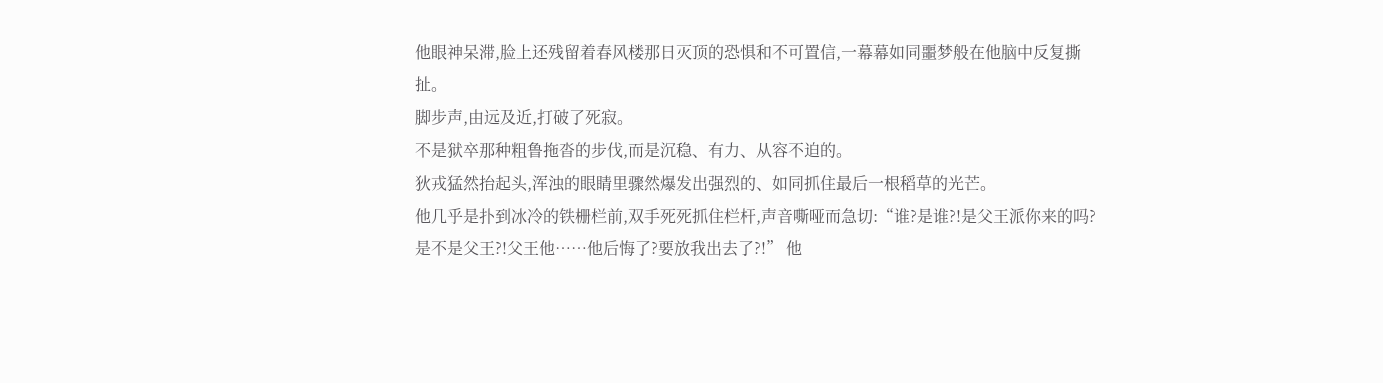他眼神呆滞,脸上还残留着春风楼那日灭顶的恐惧和不可置信,一幕幕如同噩梦般在他脑中反复撕扯。
脚步声,由远及近,打破了死寂。
不是狱卒那种粗鲁拖沓的步伐,而是沉稳、有力、从容不迫的。
狄戎猛然抬起头,浑浊的眼睛里骤然爆发出强烈的、如同抓住最后一根稻草的光芒。
他几乎是扑到冰冷的铁栅栏前,双手死死抓住栏杆,声音嘶哑而急切:“谁?是谁?!是父王派你来的吗?是不是父王?!父王他……他后悔了?要放我出去了?!” 他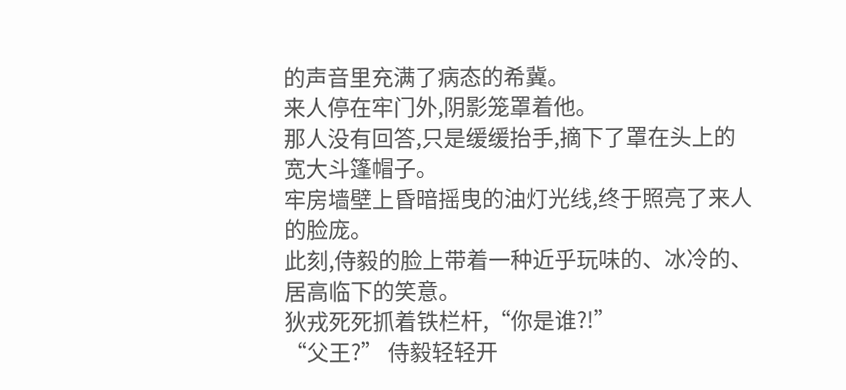的声音里充满了病态的希冀。
来人停在牢门外,阴影笼罩着他。
那人没有回答,只是缓缓抬手,摘下了罩在头上的宽大斗篷帽子。
牢房墙壁上昏暗摇曳的油灯光线,终于照亮了来人的脸庞。
此刻,侍毅的脸上带着一种近乎玩味的、冰冷的、居高临下的笑意。
狄戎死死抓着铁栏杆,“你是谁?!”
“父王?” 侍毅轻轻开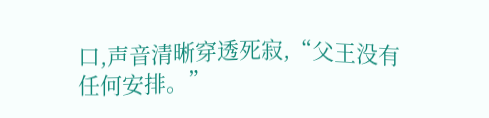口,声音清晰穿透死寂,“父王没有任何安排。”